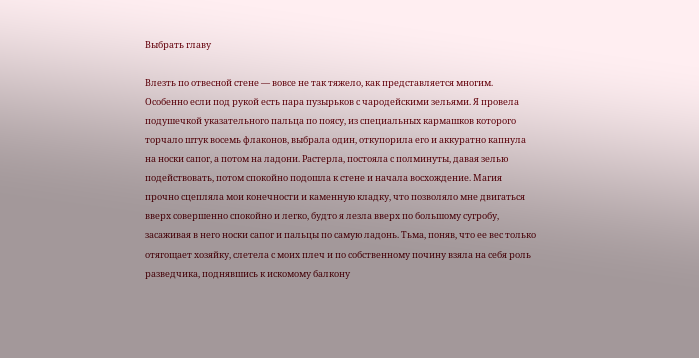Выбрать главу

Влезть по отвесной стене — вовсе не так тяжело, как представляется многим. Особенно если под рукой есть пара пузырьков с чародейскими зельями. Я провела подушечкой указательного пальца по поясу, из специальных кармашков которого торчало штук восемь флаконов, выбрала один, откупорила его и аккуратно капнула на носки сапог, а потом на ладони. Растерла, постояла с полминуты, давая зелью подействовать, потом спокойно подошла к стене и начала восхождение. Магия прочно сцепляла мои конечности и каменную кладку, что позволяло мне двигаться вверх совершенно спокойно и легко, будто я лезла вверх по большому сугробу, засаживая в него носки сапог и пальцы по самую ладонь. Тьма, поняв, что ее вес только отягощает хозяйку, слетела с моих плеч и по собственному почину взяла на себя роль разведчика, поднявшись к искомому балкону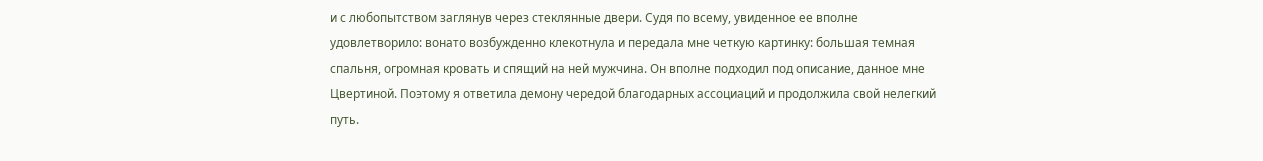и с любопытством заглянув через стеклянные двери. Судя по всему, увиденное ее вполне удовлетворило: вонато возбужденно клекотнула и передала мне четкую картинку: большая темная спальня, огромная кровать и спящий на ней мужчина. Он вполне подходил под описание, данное мне Цвертиной. Поэтому я ответила демону чередой благодарных ассоциаций и продолжила свой нелегкий путь.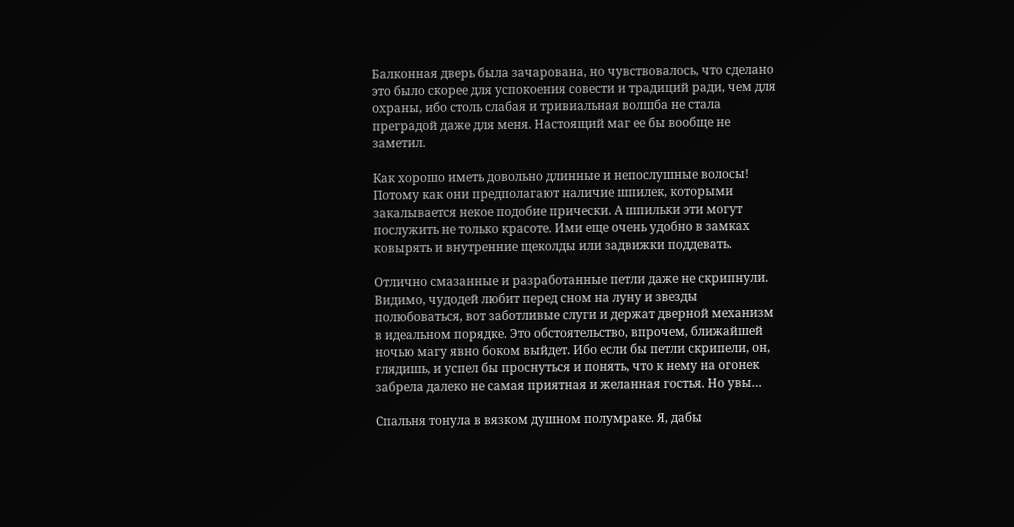Балконная дверь была зачарована, но чувствовалось, что сделано это было скорее для успокоения совести и традиций ради, чем для охраны, ибо столь слабая и тривиальная волшба не стала преградой даже для меня. Настоящий маг ее бы вообще не заметил.

Как хорошо иметь довольно длинные и непослушные волосы! Потому как они предполагают наличие шпилек, которыми закалывается некое подобие прически. А шпильки эти могут послужить не только красоте. Ими еще очень удобно в замках ковырять и внутренние щеколды или задвижки поддевать.

Отлично смазанные и разработанные петли даже не скрипнули. Видимо, чудодей любит перед сном на луну и звезды полюбоваться, вот заботливые слуги и держат дверной механизм в идеальном порядке. Это обстоятельство, впрочем, ближайшей ночью магу явно боком выйдет. Ибо если бы петли скрипели, он, глядишь, и успел бы проснуться и понять, что к нему на огонек забрела далеко не самая приятная и желанная гостья. Но увы…

Спальня тонула в вязком душном полумраке. Я, дабы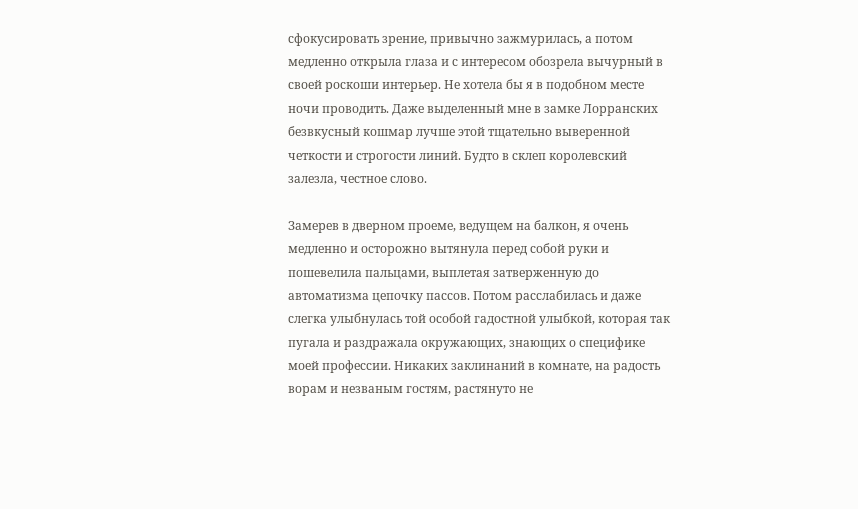сфокусировать зрение, привычно зажмурилась, а потом медленно открыла глаза и с интересом обозрела вычурный в своей роскоши интерьер. Не хотела бы я в подобном месте ночи проводить. Даже выделенный мне в замке Лорранских безвкусный кошмар лучше этой тщательно выверенной четкости и строгости линий. Будто в склеп королевский залезла, честное слово.

Замерев в дверном проеме, ведущем на балкон, я очень медленно и осторожно вытянула перед собой руки и пошевелила пальцами, выплетая затверженную до автоматизма цепочку пассов. Потом расслабилась и даже слегка улыбнулась той особой гадостной улыбкой, которая так пугала и раздражала окружающих, знающих о специфике моей профессии. Никаких заклинаний в комнате, на радость ворам и незваным гостям, растянуто не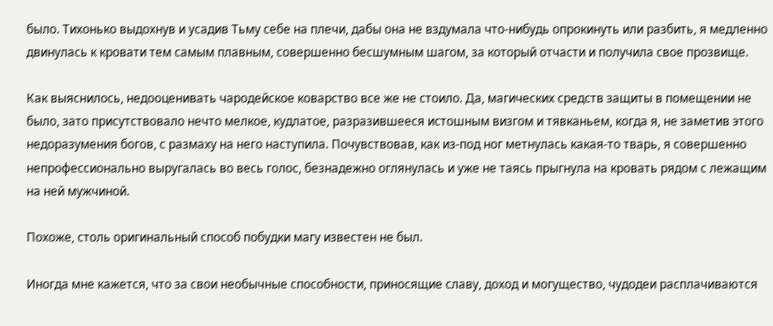было. Тихонько выдохнув и усадив Тьму себе на плечи, дабы она не вздумала что-нибудь опрокинуть или разбить, я медленно двинулась к кровати тем самым плавным, совершенно бесшумным шагом, за который отчасти и получила свое прозвище.

Как выяснилось, недооценивать чародейское коварство все же не стоило. Да, магических средств защиты в помещении не было, зато присутствовало нечто мелкое, кудлатое, разразившееся истошным визгом и тявканьем, когда я, не заметив этого недоразумения богов, с размаху на него наступила. Почувствовав, как из-под ног метнулась какая-то тварь, я совершенно непрофессионально выругалась во весь голос, безнадежно оглянулась и уже не таясь прыгнула на кровать рядом с лежащим на ней мужчиной.

Похоже, столь оригинальный способ побудки магу известен не был.

Иногда мне кажется, что за свои необычные способности, приносящие славу, доход и могущество, чудодеи расплачиваются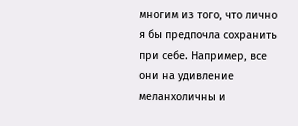многим из того, что лично я бы предпочла сохранить при себе. Например, все они на удивление меланхоличны и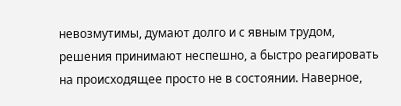невозмутимы, думают долго и с явным трудом, решения принимают неспешно, а быстро реагировать на происходящее просто не в состоянии. Наверное,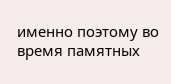именно поэтому во время памятных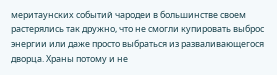меритаунских событий чародеи в большинстве своем растерялись так дружно, что не смогли купировать выброс энергии или даже просто выбраться из разваливающегося дворца. Храны потому и не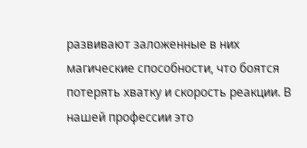развивают заложенные в них магические способности, что боятся потерять хватку и скорость реакции. В нашей профессии это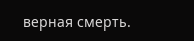верная смерть.